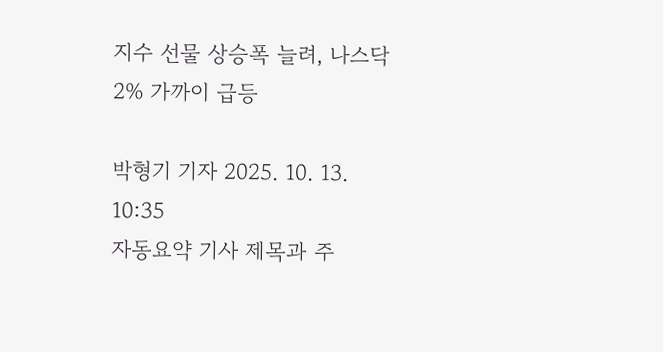지수 선물 상승폭 늘려, 나스닥 2% 가까이 급등

박형기 기자 2025. 10. 13. 10:35
자동요약 기사 제목과 주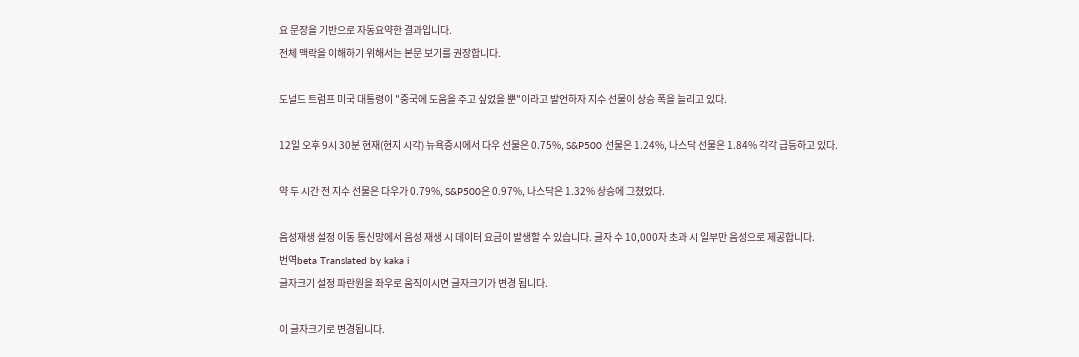요 문장을 기반으로 자동요약한 결과입니다.
전체 맥락을 이해하기 위해서는 본문 보기를 권장합니다.

도널드 트럼프 미국 대통령이 "중국에 도움을 주고 싶었을 뿐"이라고 발언하자 지수 선물이 상승 폭을 늘리고 있다.

12일 오후 9시 30분 현재(현지 시각) 뉴욕증시에서 다우 선물은 0.75%, S&P500 선물은 1.24%, 나스닥 선물은 1.84% 각각 급등하고 있다.

약 두 시간 전 지수 선물은 다우가 0.79%, S&P500은 0.97%, 나스닥은 1.32% 상승에 그쳤었다.

음성재생 설정 이동 통신망에서 음성 재생 시 데이터 요금이 발생할 수 있습니다. 글자 수 10,000자 초과 시 일부만 음성으로 제공합니다.
번역beta Translated by kaka i
글자크기 설정 파란원을 좌우로 움직이시면 글자크기가 변경 됩니다.

이 글자크기로 변경됩니다.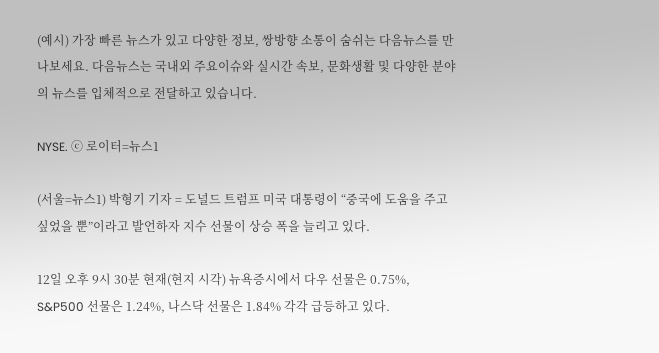(예시) 가장 빠른 뉴스가 있고 다양한 정보, 쌍방향 소통이 숨쉬는 다음뉴스를 만나보세요. 다음뉴스는 국내외 주요이슈와 실시간 속보, 문화생활 및 다양한 분야의 뉴스를 입체적으로 전달하고 있습니다.

NYSE. ⓒ 로이터=뉴스1

(서울=뉴스1) 박형기 기자 = 도널드 트럼프 미국 대통령이 “중국에 도움을 주고 싶었을 뿐”이라고 발언하자 지수 선물이 상승 폭을 늘리고 있다.

12일 오후 9시 30분 현재(현지 시각) 뉴욕증시에서 다우 선물은 0.75%, S&P500 선물은 1.24%, 나스닥 선물은 1.84% 각각 급등하고 있다.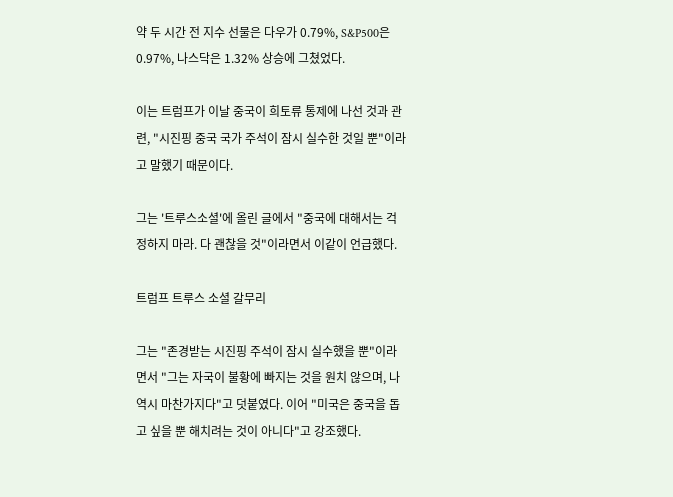약 두 시간 전 지수 선물은 다우가 0.79%, S&P500은 0.97%, 나스닥은 1.32% 상승에 그쳤었다.

이는 트럼프가 이날 중국이 희토류 통제에 나선 것과 관련, "시진핑 중국 국가 주석이 잠시 실수한 것일 뿐"이라고 말했기 때문이다.

그는 '트루스소셜'에 올린 글에서 "중국에 대해서는 걱정하지 마라. 다 괜찮을 것"이라면서 이같이 언급했다.

트럼프 트루스 소셜 갈무리

그는 "존경받는 시진핑 주석이 잠시 실수했을 뿐"이라면서 "그는 자국이 불황에 빠지는 것을 원치 않으며, 나 역시 마찬가지다"고 덧붙였다. 이어 "미국은 중국을 돕고 싶을 뿐 해치려는 것이 아니다"고 강조했다.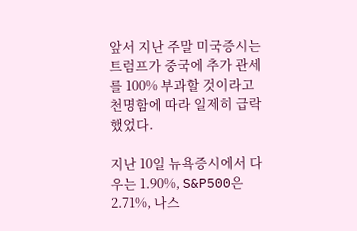앞서 지난 주말 미국증시는 트럼프가 중국에 추가 관세를 100% 부과할 것이라고 천명함에 따라 일제히 급락했었다.

지난 10일 뉴욕증시에서 다우는 1.90%, S&P500은 2.71%, 나스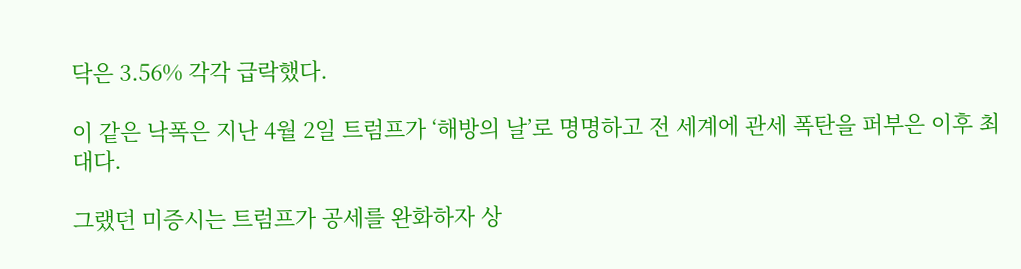닥은 3.56% 각각 급락했다.

이 같은 낙폭은 지난 4월 2일 트럼프가 ‘해방의 날’로 명명하고 전 세계에 관세 폭탄을 퍼부은 이후 최대다.

그랬던 미증시는 트럼프가 공세를 완화하자 상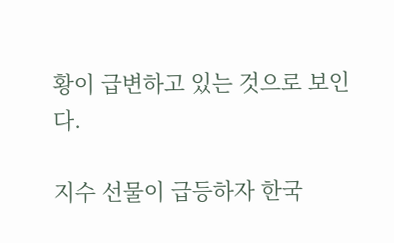황이 급변하고 있는 것으로 보인다.

지수 선물이 급등하자 한국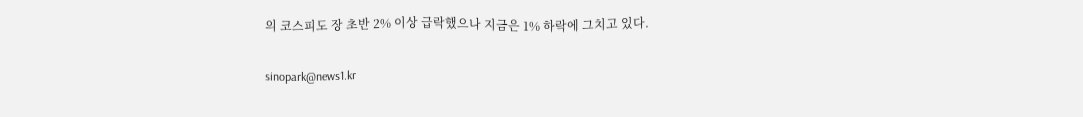의 코스피도 장 초반 2% 이상 급락했으나 지금은 1% 하락에 그치고 있다.

sinopark@news1.kr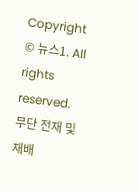Copyright © 뉴스1. All rights reserved. 무단 전재 및 재배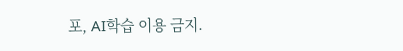포, AI학습 이용 금지.